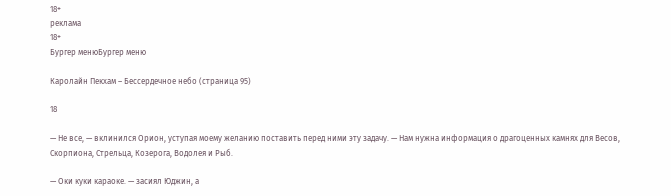18+
реклама
18+
Бургер менюБургер меню

Каролайн Пекхам – Бессердечное небо (страница 95)

18

— Не все, — вклинился Орион, уступая моему желанию поставить перед ними эту задачу. — Нам нужна информация о драгоценных камнях для Весов, Скорпиона, Стрельца, Козерога, Водолея и Рыб.

— Оки куки караоке. — засиял Юджин, а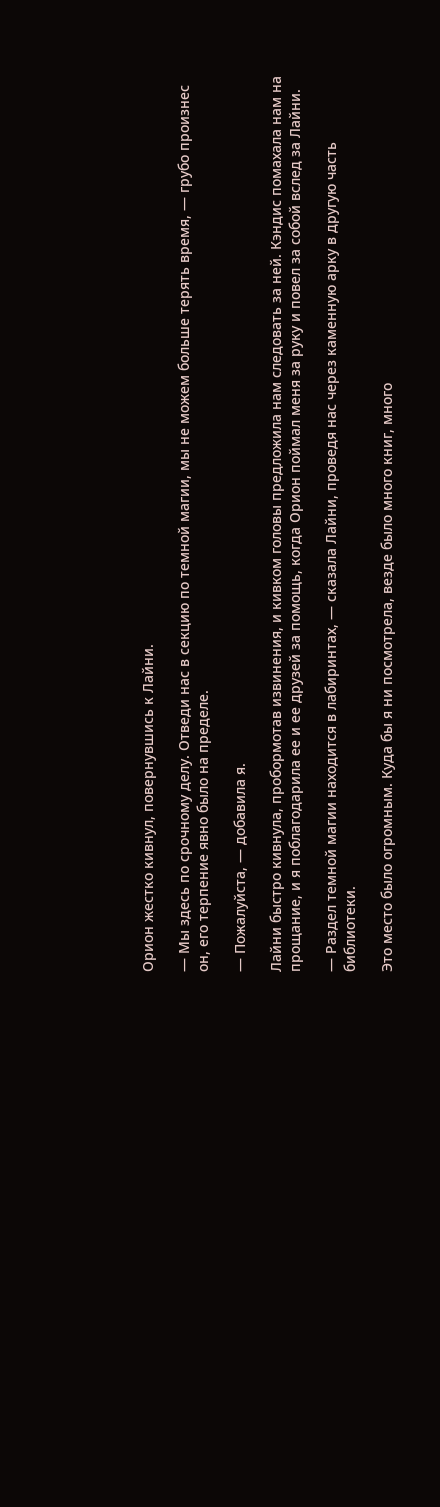Орион жестко кивнул, повернувшись к Лайни.

— Мы здесь по срочному делу. Отведи нас в секцию по темной магии, мы не можем больше терять время, — грубо произнес он, его терпение явно было на пределе.

— Пожалуйста, — добавила я.

Лайни быстро кивнула, пробормотав извинения, и кивком головы предложила нам следовать за ней. Кэндис помахала нам на прощание, и я поблагодарила ее и ее друзей за помощь, когда Орион поймал меня за руку и повел за собой вслед за Лайни.

— Раздел темной магии находится в лабиринтах, — сказала Лайни, проведя нас через каменную арку в другую часть библиотеки.

Это место было огромным. Куда бы я ни посмотрела, везде было много книг, много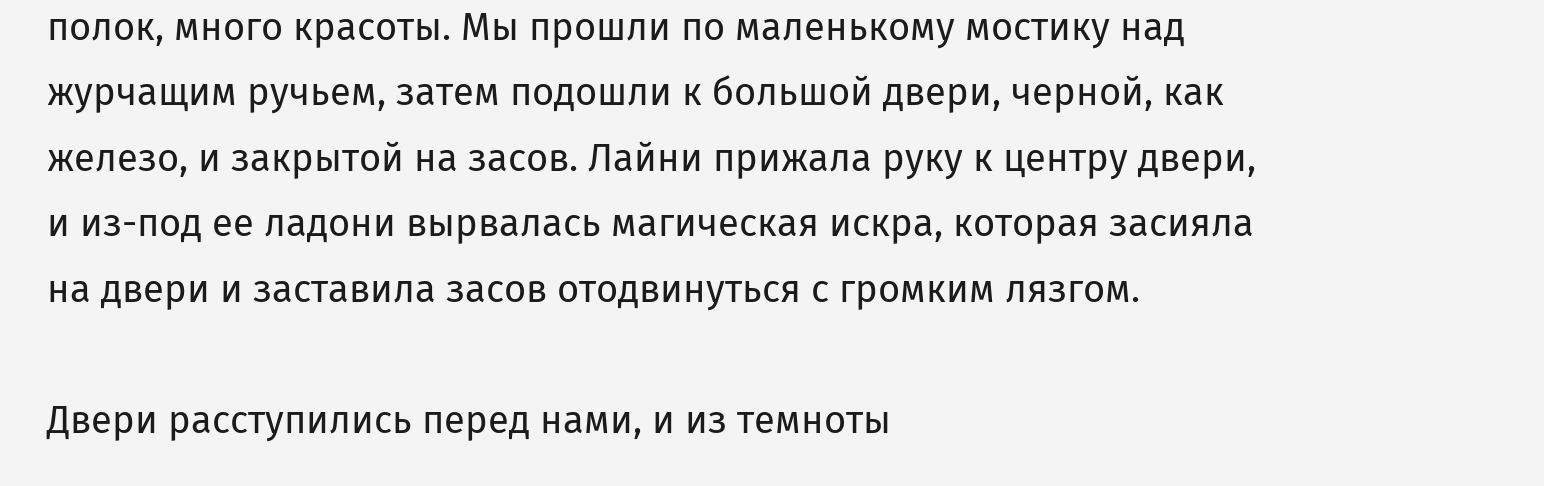полок, много красоты. Мы прошли по маленькому мостику над журчащим ручьем, затем подошли к большой двери, черной, как железо, и закрытой на засов. Лайни прижала руку к центру двери, и из-под ее ладони вырвалась магическая искра, которая засияла на двери и заставила засов отодвинуться с громким лязгом.

Двери расступились перед нами, и из темноты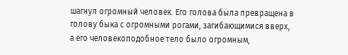шагнул огромный человек. Его голова была превращена в голову быка с огромными рогами, загибающимися вверх, а его человекоподобное тело было огромным,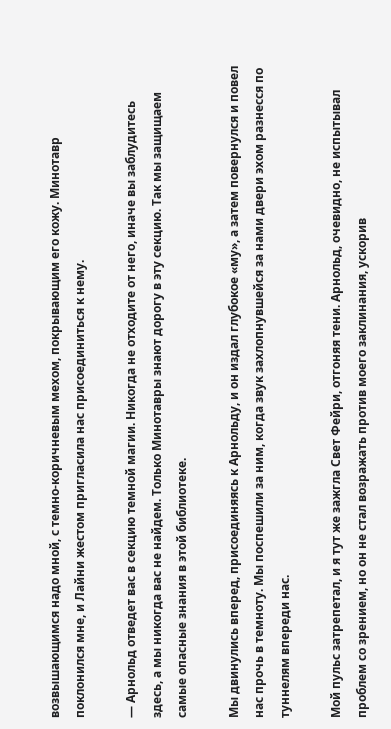возвышающимся надо мной, с темно-коричневым мехом, покрывающим его кожу. Минотавр поклонился мне, и Лайни жестом пригласила нас присоединиться к нему.

— Арнольд отведет вас в секцию темной магии. Никогда не отходите от него, иначе вы заблудитесь здесь, а мы никогда вас не найдем. Только Минотавры знают дорогу в эту секцию. Так мы защищаем самые опасные знания в этой библиотеке.

Мы двинулись вперед, присоединяясь к Арнольду, и он издал глубокое «му», а затем повернулся и повел нас прочь в темноту. Мы поспешили за ним, когда звук захлопнувшейся за нами двери эхом разнесся по туннелям впереди нас.

Мой пульс затрепетал, и я тут же зажгла Свет Фейри, отгоняя тени. Арнольд, очевидно, не испытывал проблем со зрением, но он не стал возражать против моего заклинания, ускорив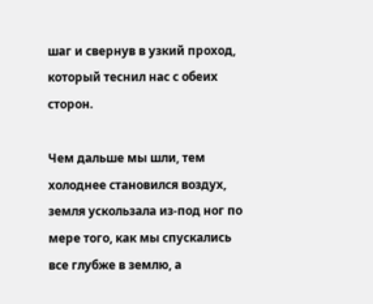шаг и свернув в узкий проход, который теснил нас с обеих сторон.

Чем дальше мы шли, тем холоднее становился воздух, земля ускользала из-под ног по мере того, как мы спускались все глубже в землю, а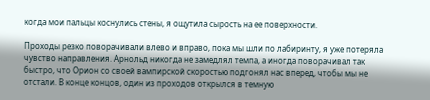когда мои пальцы коснулись стены, я ощутила сырость на ее поверхности.

Проходы резко поворачивали влево и вправо, пока мы шли по лабиринту, я уже потеряла чувство направления. Арнольд никогда не замедлял темпа, а иногда поворачивал так быстро, что Орион со своей вампирской скоростью подгонял нас вперед, чтобы мы не отстали. В конце концов, один из проходов открылся в темную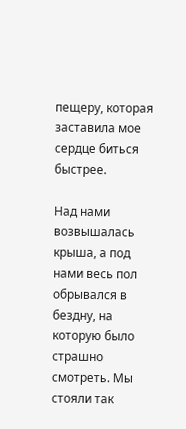пещеру, которая заставила мое сердце биться быстрее.

Над нами возвышалась крыша, а под нами весь пол обрывался в бездну, на которую было страшно смотреть. Мы стояли так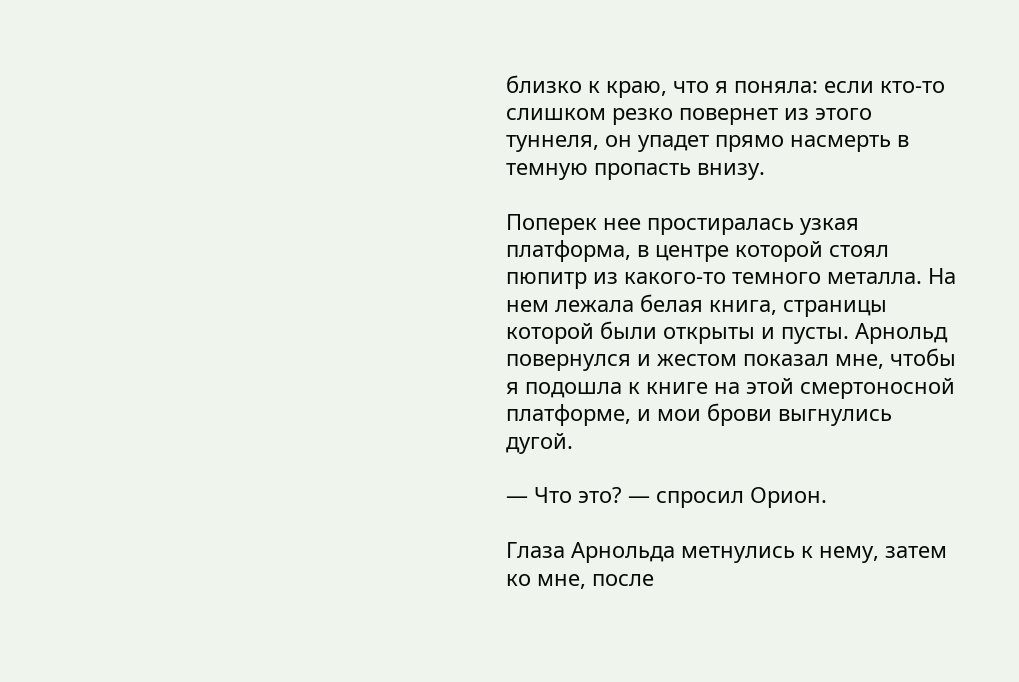близко к краю, что я поняла: если кто-то слишком резко повернет из этого туннеля, он упадет прямо насмерть в темную пропасть внизу.

Поперек нее простиралась узкая платформа, в центре которой стоял пюпитр из какого-то темного металла. На нем лежала белая книга, страницы которой были открыты и пусты. Арнольд повернулся и жестом показал мне, чтобы я подошла к книге на этой смертоносной платформе, и мои брови выгнулись дугой.

— Что это? — спросил Орион.

Глаза Арнольда метнулись к нему, затем ко мне, после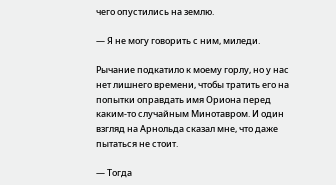чего опустились на землю.

— Я не могу говорить с ним, миледи.

Рычание подкатило к моему горлу, но у нас нет лишнего времени, чтобы тратить его на попытки оправдать имя Ориона перед каким-то случайным Минотавром. И один взгляд на Арнольда сказал мне, что даже пытаться не стоит.

— Тогда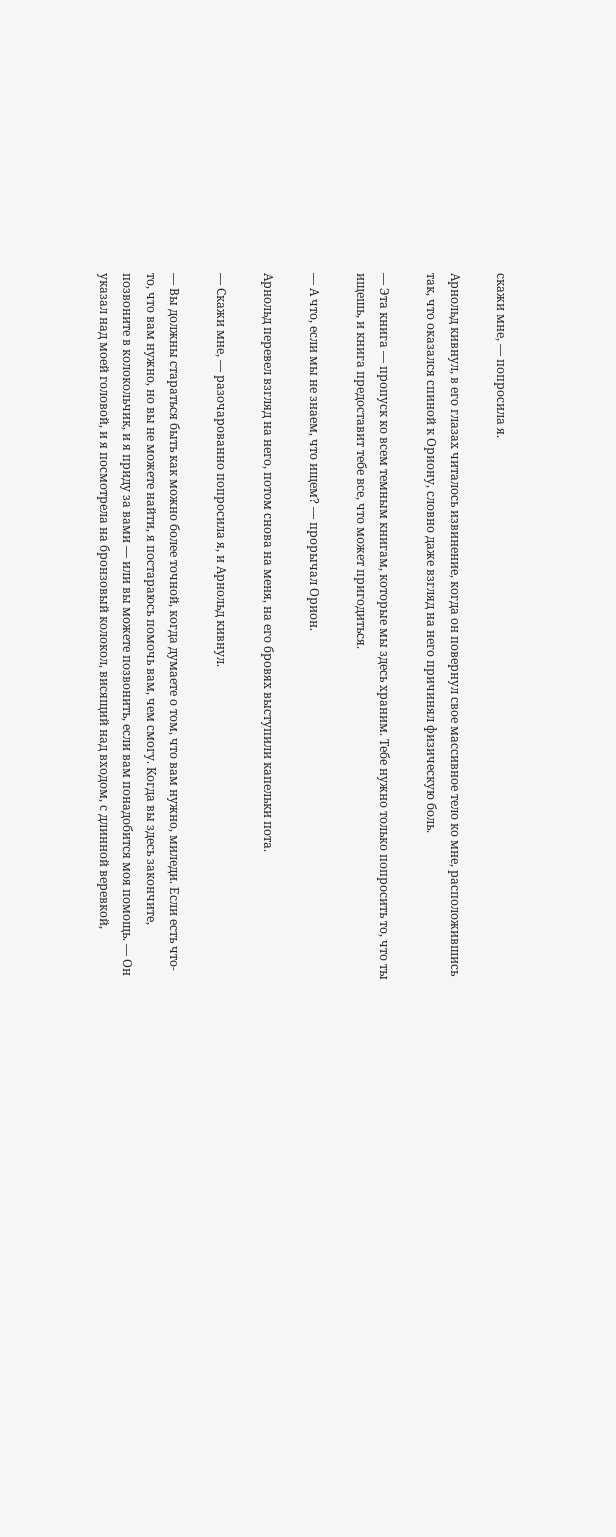скажи мне, — попросила я.

Арнольд кивнул, в его глазах читалось извинение, когда он повернул свое массивное тело ко мне, расположившись так, что оказался спиной к Ориону, словно даже взгляд на него причинял физическую боль.

— Эта книга — пропуск ко всем темным книгам, которые мы здесь храним. Тебе нужно только попросить то, что ты ищешь, и книга предоставит тебе все, что может пригодиться.

— А что, если мы не знаем, что ищем? — прорычал Орион.

Арнольд перевел взгляд на него, потом снова на меня, на его бровях выступили капельки пота.

— Скажи мне, — разочарованно попросила я, и Арнольд кивнул.

— Вы должны стараться быть как можно более точной, когда думаете о том, что вам нужно, миледи. Если есть что-то, что вам нужно, но вы не можете найти, я постараюсь помочь вам, чем смогу. Когда вы здесь закончите, позвоните в колокольчик, и я приду за вами — или вы можете позвонить, если вам понадобится моя помощь. — Он указал над моей головой, и я посмотрела на бронзовый колокол, висящий над входом, с длинной веревкой,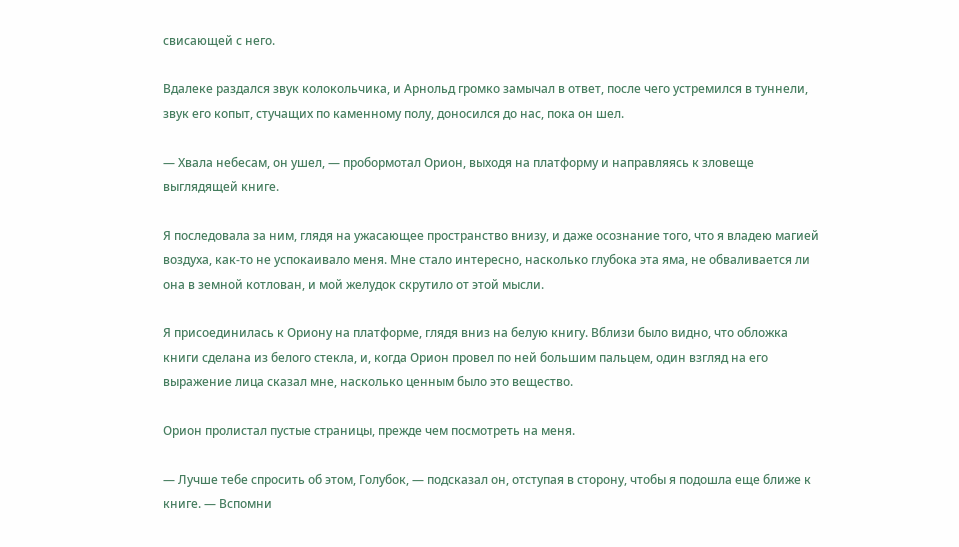свисающей с него.

Вдалеке раздался звук колокольчика, и Арнольд громко замычал в ответ, после чего устремился в туннели, звук его копыт, стучащих по каменному полу, доносился до нас, пока он шел.

— Хвала небесам, он ушел, — пробормотал Орион, выходя на платформу и направляясь к зловеще выглядящей книге.

Я последовала за ним, глядя на ужасающее пространство внизу, и даже осознание того, что я владею магией воздуха, как-то не успокаивало меня. Мне стало интересно, насколько глубока эта яма, не обваливается ли она в земной котлован, и мой желудок скрутило от этой мысли.

Я присоединилась к Ориону на платформе, глядя вниз на белую книгу. Вблизи было видно, что обложка книги сделана из белого стекла, и, когда Орион провел по ней большим пальцем, один взгляд на его выражение лица сказал мне, насколько ценным было это вещество.

Орион пролистал пустые страницы, прежде чем посмотреть на меня.

— Лучше тебе спросить об этом, Голубок, — подсказал он, отступая в сторону, чтобы я подошла еще ближе к книге. — Вспомни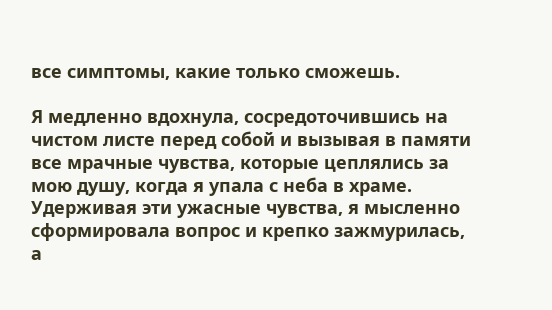все симптомы, какие только сможешь.

Я медленно вдохнула, сосредоточившись на чистом листе перед собой и вызывая в памяти все мрачные чувства, которые цеплялись за мою душу, когда я упала с неба в храме. Удерживая эти ужасные чувства, я мысленно сформировала вопрос и крепко зажмурилась, а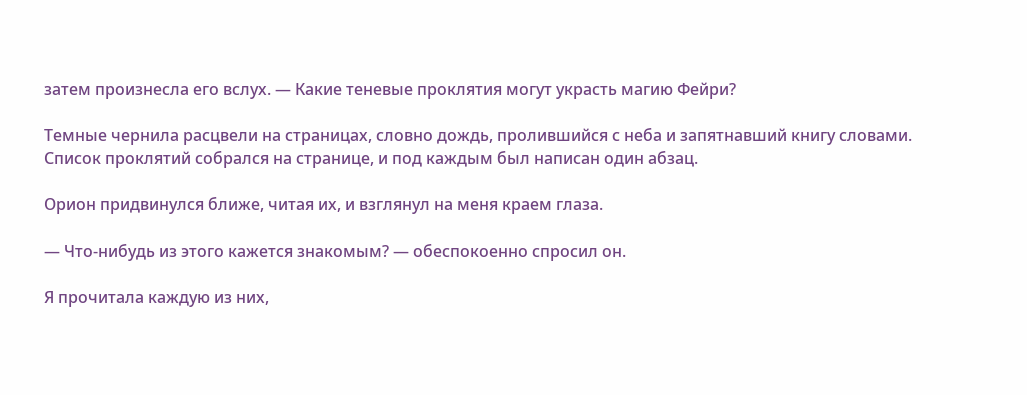затем произнесла его вслух. — Какие теневые проклятия могут украсть магию Фейри?

Темные чернила расцвели на страницах, словно дождь, пролившийся с неба и запятнавший книгу словами. Список проклятий собрался на странице, и под каждым был написан один абзац.

Орион придвинулся ближе, читая их, и взглянул на меня краем глаза.

— Что-нибудь из этого кажется знакомым? — обеспокоенно спросил он.

Я прочитала каждую из них,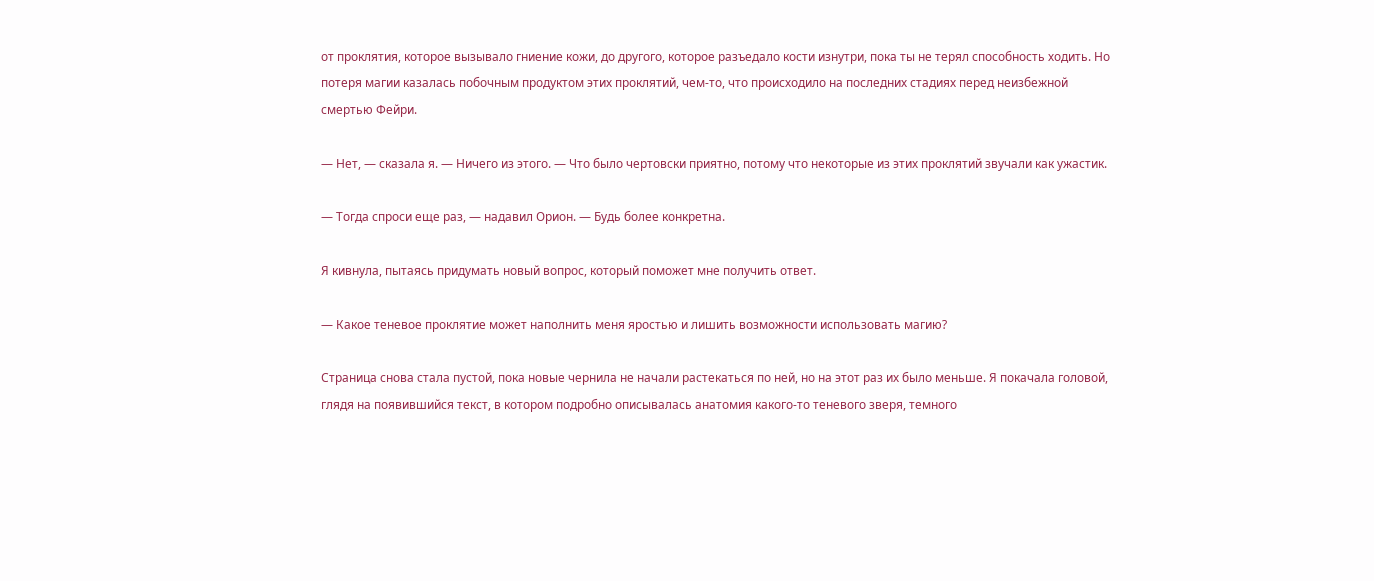от проклятия, которое вызывало гниение кожи, до другого, которое разъедало кости изнутри, пока ты не терял способность ходить. Но потеря магии казалась побочным продуктом этих проклятий, чем-то, что происходило на последних стадиях перед неизбежной смертью Фейри.

— Нет, — сказала я. — Ничего из этого. — Что было чертовски приятно, потому что некоторые из этих проклятий звучали как ужастик.

— Тогда спроси еще раз, — надавил Орион. — Будь более конкретна.

Я кивнула, пытаясь придумать новый вопрос, который поможет мне получить ответ.

— Какое теневое проклятие может наполнить меня яростью и лишить возможности использовать магию?

Страница снова стала пустой, пока новые чернила не начали растекаться по ней, но на этот раз их было меньше. Я покачала головой, глядя на появившийся текст, в котором подробно описывалась анатомия какого-то теневого зверя, темного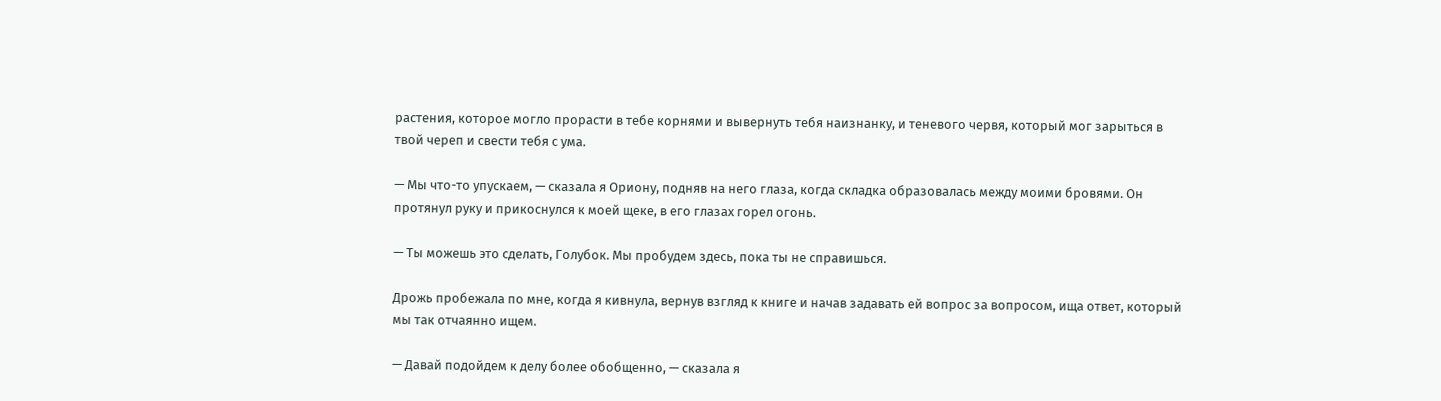растения, которое могло прорасти в тебе корнями и вывернуть тебя наизнанку, и теневого червя, который мог зарыться в твой череп и свести тебя с ума.

— Мы что-то упускаем, — сказала я Ориону, подняв на него глаза, когда складка образовалась между моими бровями. Он протянул руку и прикоснулся к моей щеке, в его глазах горел огонь.

— Ты можешь это сделать, Голубок. Мы пробудем здесь, пока ты не справишься.

Дрожь пробежала по мне, когда я кивнула, вернув взгляд к книге и начав задавать ей вопрос за вопросом, ища ответ, который мы так отчаянно ищем.

— Давай подойдем к делу более обобщенно, — сказала я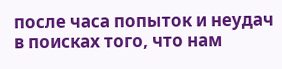после часа попыток и неудач в поисках того, что нам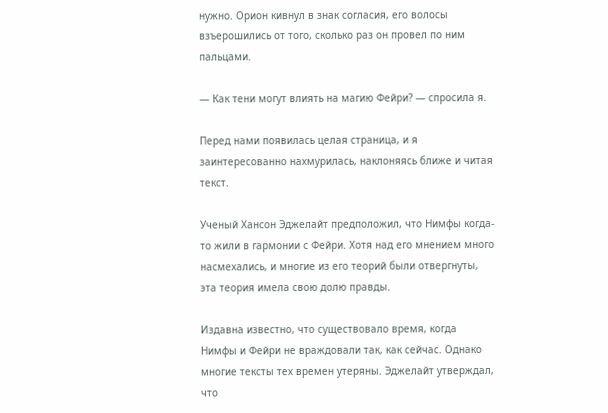нужно. Орион кивнул в знак согласия, его волосы взъерошились от того, сколько раз он провел по ним пальцами.

— Как тени могут влиять на магию Фейри? — спросила я.

Перед нами появилась целая страница, и я заинтересованно нахмурилась, наклоняясь ближе и читая текст.

Ученый Хансон Эджелайт предположил, что Нимфы когда-то жили в гармонии с Фейри. Хотя над его мнением много насмехались, и многие из его теорий были отвергнуты, эта теория имела свою долю правды.

Издавна известно, что существовало время, когда Нимфы и Фейри не враждовали так, как сейчас. Однако многие тексты тех времен утеряны. Эджелайт утверждал, что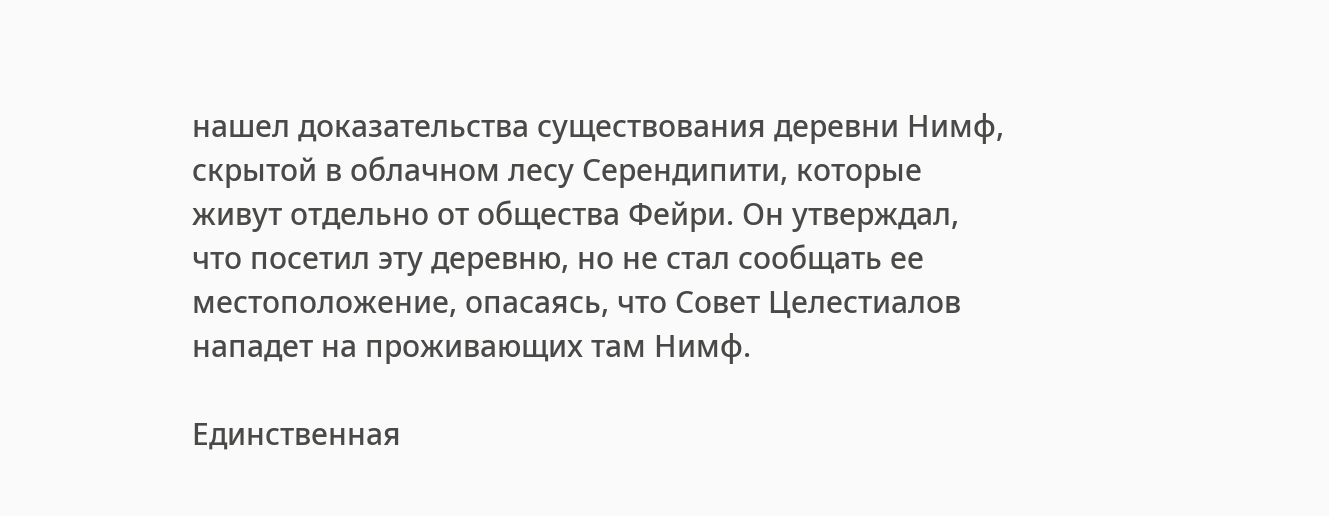нашел доказательства существования деревни Нимф, скрытой в облачном лесу Серендипити, которые живут отдельно от общества Фейри. Он утверждал, что посетил эту деревню, но не стал сообщать ее местоположение, опасаясь, что Совет Целестиалов нападет на проживающих там Нимф.

Единственная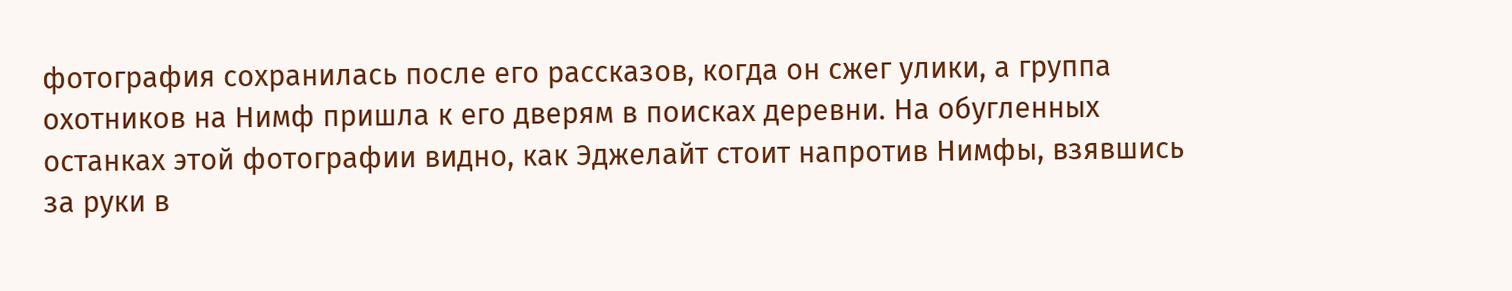фотография сохранилась после его рассказов, когда он сжег улики, а группа охотников на Нимф пришла к его дверям в поисках деревни. На обугленных останках этой фотографии видно, как Эджелайт стоит напротив Нимфы, взявшись за руки в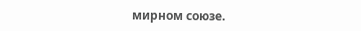мирном союзе.